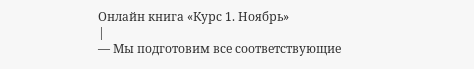Онлайн книга «Курс 1. Ноябрь»
|
— Мы подготовим все соответствующие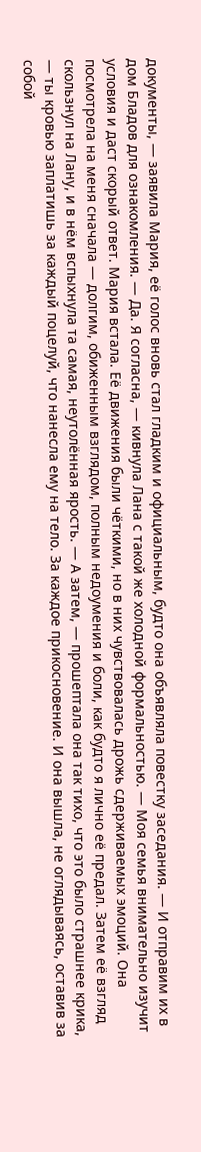документы, — заявила Мария, её голос вновь стал гладким и официальным, будто она объявляла повестку заседания. — И отправим их в дом Бладов для ознакомления. — Да. Я согласна, — кивнула Лана с такой же холодной формальностью. — Моя семья внимательно изучит условия и даст скорый ответ. Мария встала. Её движения были чёткими, но в них чувствовалась дрожь сдерживаемых эмоций. Она посмотрела на меня сначала — долгим, обиженным взглядом, полным недоумения и боли, как будто я лично её предал. Затем её взгляд скользнул на Лану, и в нём вспыхнула та самая, неутолённая ярость. — А затем, — прошептала она так тихо, что это было страшнее крика, — ты кровью заплатишь за каждый поцелуй, что нанесла ему на тело. За каждое прикосновение. И она вышла, не оглядываясь, оставив за собой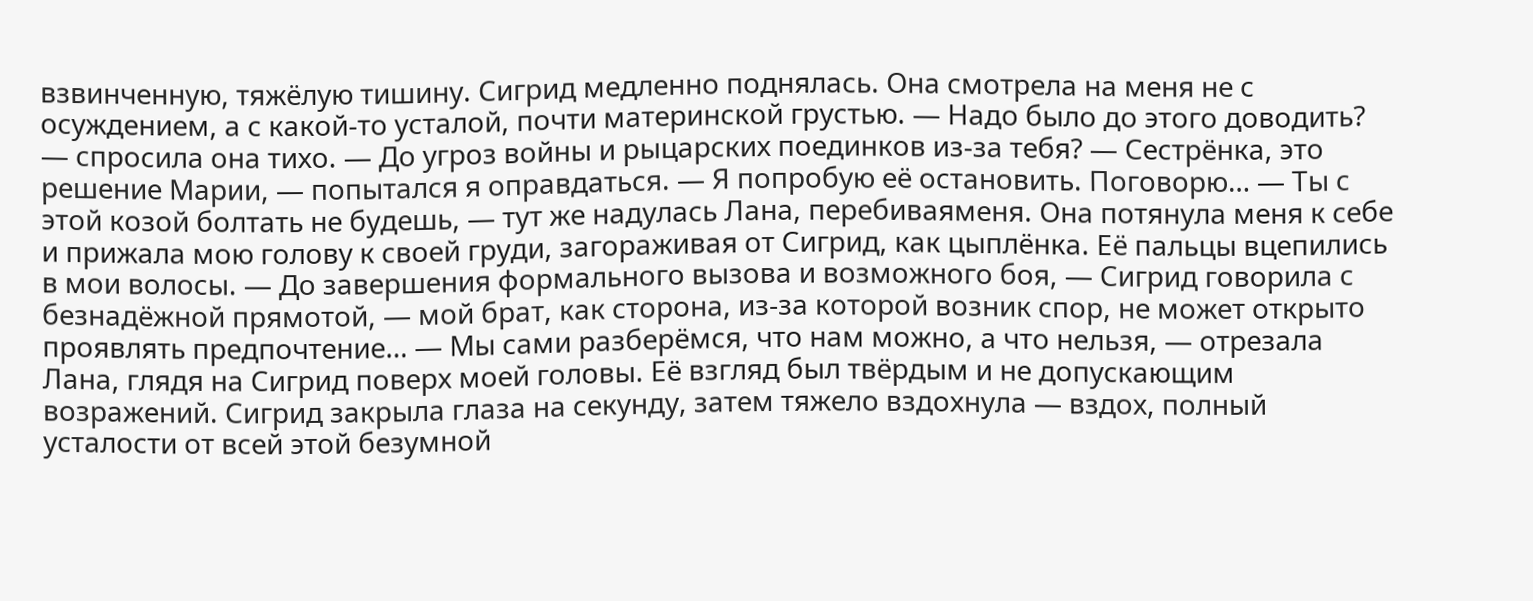взвинченную, тяжёлую тишину. Сигрид медленно поднялась. Она смотрела на меня не с осуждением, а с какой-то усталой, почти материнской грустью. — Надо было до этого доводить? — спросила она тихо. — До угроз войны и рыцарских поединков из-за тебя? — Сестрёнка, это решение Марии, — попытался я оправдаться. — Я попробую её остановить. Поговорю… — Ты с этой козой болтать не будешь, — тут же надулась Лана, перебиваяменя. Она потянула меня к себе и прижала мою голову к своей груди, загораживая от Сигрид, как цыплёнка. Её пальцы вцепились в мои волосы. — До завершения формального вызова и возможного боя, — Сигрид говорила с безнадёжной прямотой, — мой брат, как сторона, из-за которой возник спор, не может открыто проявлять предпочтение… — Мы сами разберёмся, что нам можно, а что нельзя, — отрезала Лана, глядя на Сигрид поверх моей головы. Её взгляд был твёрдым и не допускающим возражений. Сигрид закрыла глаза на секунду, затем тяжело вздохнула — вздох, полный усталости от всей этой безумной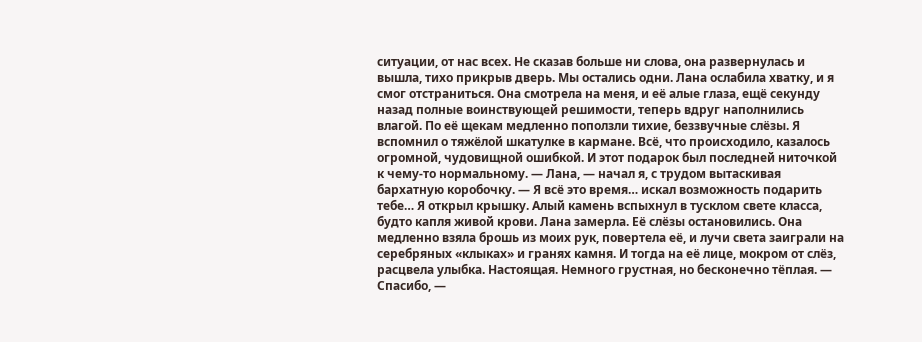ситуации, от нас всех. Не сказав больше ни слова, она развернулась и вышла, тихо прикрыв дверь. Мы остались одни. Лана ослабила хватку, и я смог отстраниться. Она смотрела на меня, и её алые глаза, ещё секунду назад полные воинствующей решимости, теперь вдруг наполнились влагой. По её щекам медленно поползли тихие, беззвучные слёзы. Я вспомнил о тяжёлой шкатулке в кармане. Всё, что происходило, казалось огромной, чудовищной ошибкой. И этот подарок был последней ниточкой к чему-то нормальному. — Лана, — начал я, с трудом вытаскивая бархатную коробочку. — Я всё это время… искал возможность подарить тебе… Я открыл крышку. Алый камень вспыхнул в тусклом свете класса, будто капля живой крови. Лана замерла. Её слёзы остановились. Она медленно взяла брошь из моих рук, повертела её, и лучи света заиграли на серебряных «клыках» и гранях камня. И тогда на её лице, мокром от слёз, расцвела улыбка. Настоящая. Немного грустная, но бесконечно тёплая. — Спасибо, —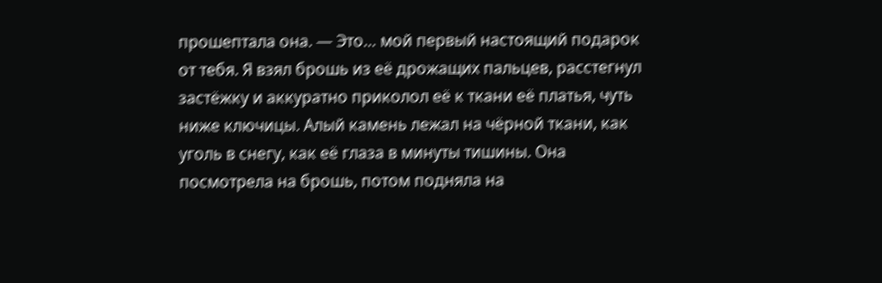прошептала она. — Это… мой первый настоящий подарок от тебя. Я взял брошь из её дрожащих пальцев, расстегнул застёжку и аккуратно приколол её к ткани её платья, чуть ниже ключицы. Алый камень лежал на чёрной ткани, как уголь в снегу, как её глаза в минуты тишины. Она посмотрела на брошь, потом подняла на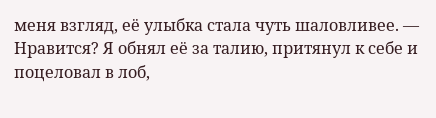меня взгляд, её улыбка стала чуть шаловливее. — Нравится? Я обнял её за талию, притянул к себе и поцеловал в лоб,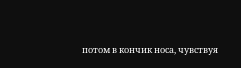потом в кончик носа, чувствуя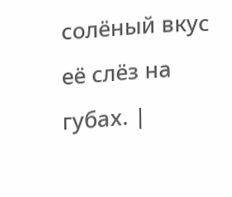солёный вкус её слёз на губах. |